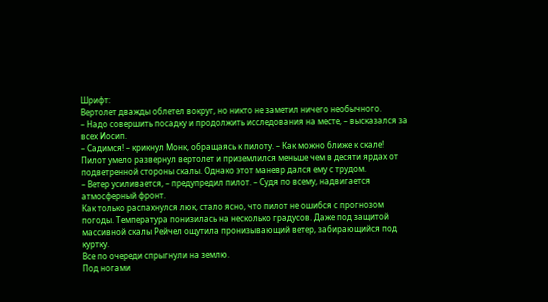Шрифт:
Вертолет дважды облетел вокруг, но никто не заметил ничего необычного.
– Надо совершить посадку и продолжить исследования на месте, – высказался за всех Иосип.
– Садимся! – крикнул Монк, обращаясь к пилоту. – Как можно ближе к скале!
Пилот умело развернул вертолет и приземлился меньше чем в десяти ярдах от подветренной стороны скалы. Однако этот маневр дался ему с трудом.
– Ветер усиливается, – предупредил пилот. – Судя по всему, надвигается атмосферный фронт.
Как только распахнулся люк, стало ясно, что пилот не ошибся с прогнозом погоды. Температура понизилась на несколько градусов. Даже под защитой массивной скалы Рейчел ощутила пронизывающий ветер, забирающийся под куртку.
Все по очереди спрыгнули на землю.
Под ногами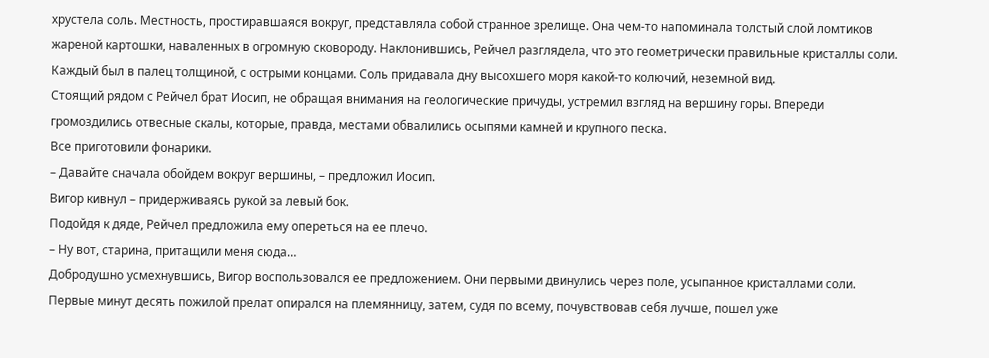хрустела соль. Местность, простиравшаяся вокруг, представляла собой странное зрелище. Она чем-то напоминала толстый слой ломтиков жареной картошки, наваленных в огромную сковороду. Наклонившись, Рейчел разглядела, что это геометрически правильные кристаллы соли. Каждый был в палец толщиной, с острыми концами. Соль придавала дну высохшего моря какой-то колючий, неземной вид.
Стоящий рядом с Рейчел брат Иосип, не обращая внимания на геологические причуды, устремил взгляд на вершину горы. Впереди громоздились отвесные скалы, которые, правда, местами обвалились осыпями камней и крупного песка.
Все приготовили фонарики.
– Давайте сначала обойдем вокруг вершины, – предложил Иосип.
Вигор кивнул – придерживаясь рукой за левый бок.
Подойдя к дяде, Рейчел предложила ему опереться на ее плечо.
– Ну вот, старина, притащили меня сюда…
Добродушно усмехнувшись, Вигор воспользовался ее предложением. Они первыми двинулись через поле, усыпанное кристаллами соли. Первые минут десять пожилой прелат опирался на племянницу, затем, судя по всему, почувствовав себя лучше, пошел уже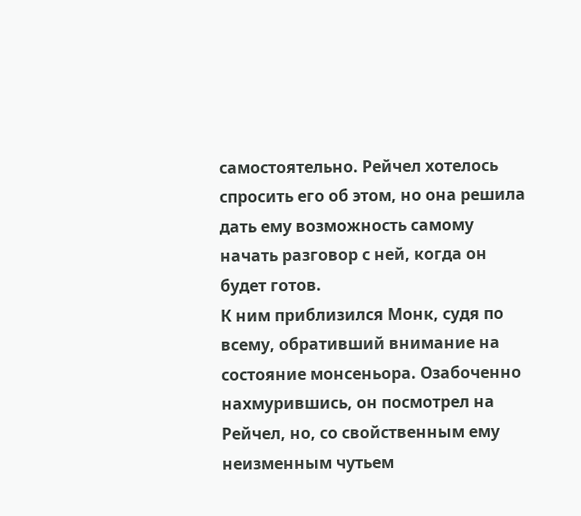самостоятельно. Рейчел хотелось спросить его об этом, но она решила дать ему возможность самому начать разговор с ней, когда он будет готов.
К ним приблизился Монк, судя по всему, обративший внимание на состояние монсеньора. Озабоченно нахмурившись, он посмотрел на Рейчел, но, со свойственным ему неизменным чутьем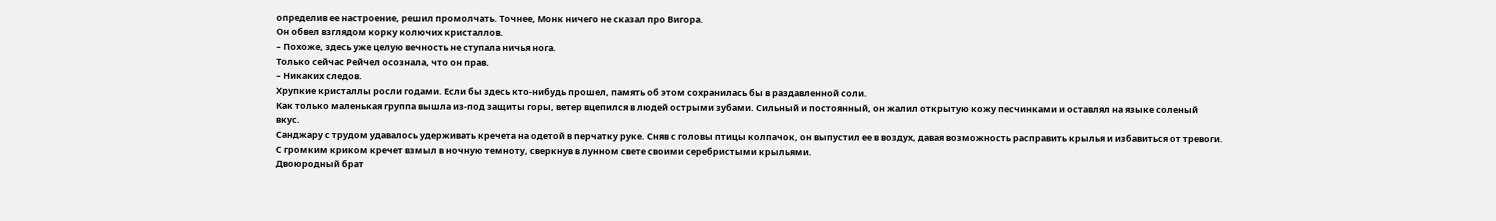определив ее настроение, решил промолчать. Точнее, Монк ничего не сказал про Вигора.
Он обвел взглядом корку колючих кристаллов.
– Похоже, здесь уже целую вечность не ступала ничья нога.
Только сейчас Рейчел осознала, что он прав.
– Никаких следов.
Хрупкие кристаллы росли годами. Если бы здесь кто-нибудь прошел, память об этом сохранилась бы в раздавленной соли.
Как только маленькая группа вышла из-под защиты горы, ветер вцепился в людей острыми зубами. Сильный и постоянный, он жалил открытую кожу песчинками и оставлял на языке соленый вкус.
Санджару с трудом удавалось удерживать кречета на одетой в перчатку руке. Сняв с головы птицы колпачок, он выпустил ее в воздух, давая возможность расправить крылья и избавиться от тревоги. С громким криком кречет взмыл в ночную темноту, сверкнув в лунном свете своими серебристыми крыльями.
Двоюродный брат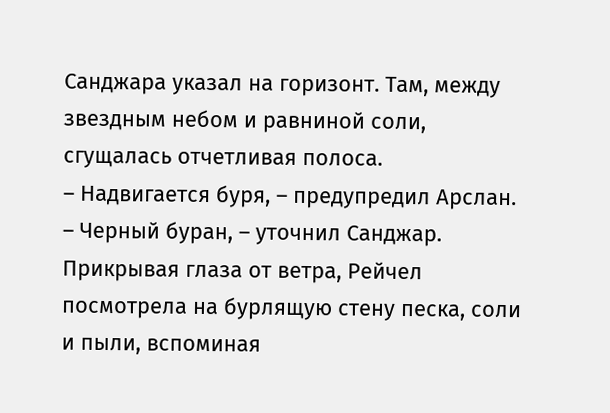Санджара указал на горизонт. Там, между звездным небом и равниной соли, сгущалась отчетливая полоса.
– Надвигается буря, – предупредил Арслан.
– Черный буран, – уточнил Санджар.
Прикрывая глаза от ветра, Рейчел посмотрела на бурлящую стену песка, соли и пыли, вспоминая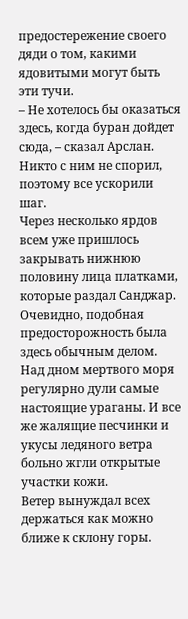предостережение своего дяди о том, какими ядовитыми могут быть эти тучи.
– Не хотелось бы оказаться здесь, когда буран дойдет сюда, – сказал Арслан.
Никто с ним не спорил, поэтому все ускорили шаг.
Через несколько ярдов всем уже пришлось закрывать нижнюю половину лица платками, которые раздал Санджар. Очевидно, подобная предосторожность была здесь обычным делом. Над дном мертвого моря регулярно дули самые настоящие ураганы. И все же жалящие песчинки и укусы ледяного ветра больно жгли открытые участки кожи.
Ветер вынуждал всех держаться как можно ближе к склону горы.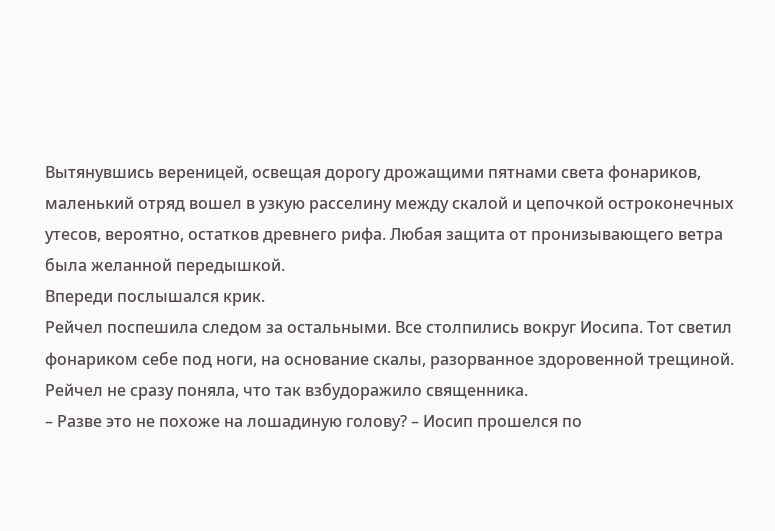Вытянувшись вереницей, освещая дорогу дрожащими пятнами света фонариков, маленький отряд вошел в узкую расселину между скалой и цепочкой остроконечных утесов, вероятно, остатков древнего рифа. Любая защита от пронизывающего ветра была желанной передышкой.
Впереди послышался крик.
Рейчел поспешила следом за остальными. Все столпились вокруг Иосипа. Тот светил фонариком себе под ноги, на основание скалы, разорванное здоровенной трещиной. Рейчел не сразу поняла, что так взбудоражило священника.
– Разве это не похоже на лошадиную голову? – Иосип прошелся по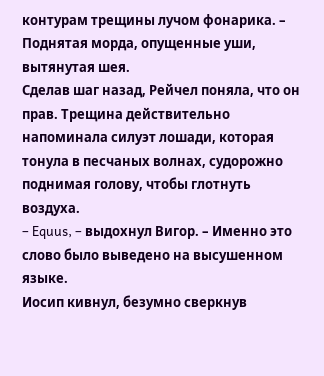контурам трещины лучом фонарика. – Поднятая морда, опущенные уши, вытянутая шея.
Сделав шаг назад, Рейчел поняла, что он прав. Трещина действительно напоминала силуэт лошади, которая тонула в песчаных волнах, судорожно поднимая голову, чтобы глотнуть воздуха.
– Equus, – выдохнул Вигор. – Именно это слово было выведено на высушенном языке.
Иосип кивнул, безумно сверкнув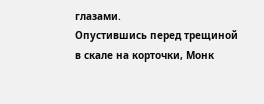глазами.
Опустившись перед трещиной в скале на корточки, Монк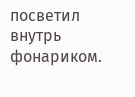посветил внутрь фонариком.